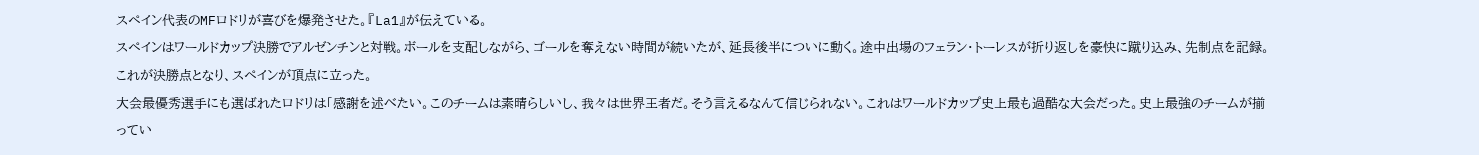スペイン代表のMFロドリが喜びを爆発させた。『La1』が伝えている。
スペインはワールドカップ決勝でアルゼンチンと対戦。ボールを支配しながら、ゴールを奪えない時間が続いたが、延長後半についに動く。途中出場のフェラン・トーレスが折り返しを豪快に蹴り込み、先制点を記録。これが決勝点となり、スペインが頂点に立った。
大会最優秀選手にも選ばれたロドリは「感謝を述べたい。このチームは素晴らしいし、我々は世界王者だ。そう言えるなんて信じられない。これはワールドカップ史上最も過酷な大会だった。史上最強のチームが揃ってい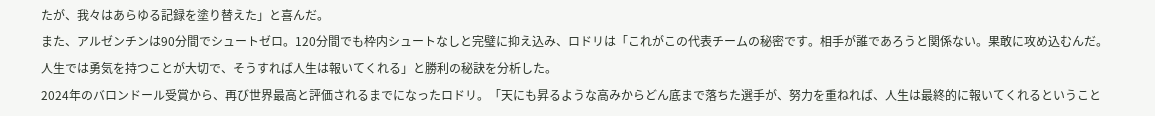たが、我々はあらゆる記録を塗り替えた」と喜んだ。
また、アルゼンチンは90分間でシュートゼロ。120分間でも枠内シュートなしと完璧に抑え込み、ロドリは「これがこの代表チームの秘密です。相手が誰であろうと関係ない。果敢に攻め込むんだ。人生では勇気を持つことが大切で、そうすれば人生は報いてくれる」と勝利の秘訣を分析した。
2024年のバロンドール受賞から、再び世界最高と評価されるまでになったロドリ。「天にも昇るような高みからどん底まで落ちた選手が、努力を重ねれば、人生は最終的に報いてくれるということ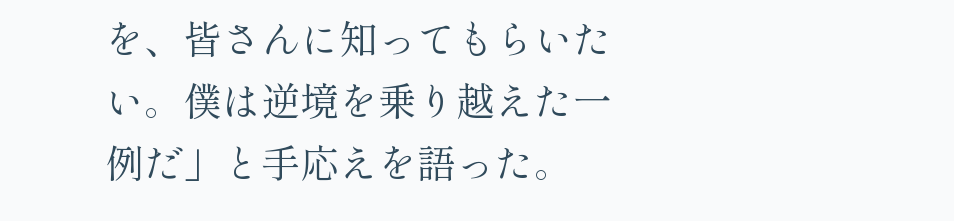を、皆さんに知ってもらいたい。僕は逆境を乗り越えた一例だ」と手応えを語った。